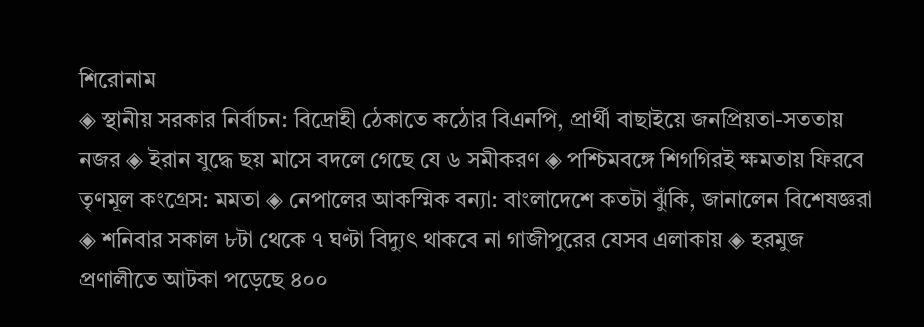শিরোনাম
◈ স্থানীয় সরকার নির্বাচন: বিদ্রোহী ঠেকাতে কঠোর বিএনপি, প্রার্থী বাছাইয়ে জনপ্রিয়তা-সততায় নজর ◈ ইরান যুদ্ধে ছয় মাসে বদলে গেছে যে ৬ সমীকরণ ◈ পশ্চিমবঙ্গে শিগগিরই ক্ষমতায় ফিরবে তৃণমূল কংগ্রেস: মমতা ◈ নেপালের আকস্মিক বন্যা: বাংলাদেশে কতটা ঝুঁকি, জানালেন বিশেষজ্ঞরা ◈ শনিবার সকাল ৮টা থেকে ৭ ঘণ্টা বিদ্যুৎ থাকবে না গাজীপুরের যেসব এলাকায় ◈ হরমুজ প্রণালীতে আটকা পড়েছে ৪০০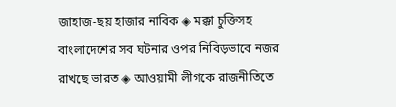জাহাজ-ছয় হাজার নাবিক ◈ মক্কা চুক্তিসহ বাংলাদেশের সব ঘটনার ওপর নিবিড়ভাবে নজর রাখছে ভারত ◈ আওয়ামী লীগকে রাজনীতিতে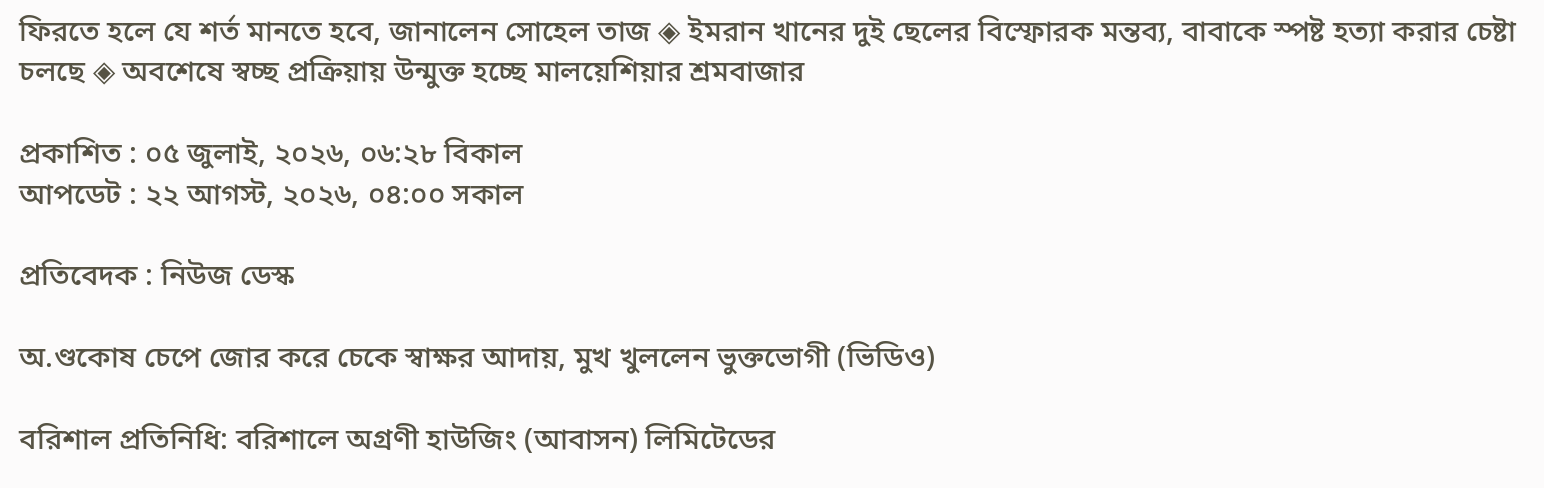ফিরতে হলে যে শর্ত মানতে হবে, জানালেন সোহেল তাজ ◈ ইমরান খা‌নের দুই ছে‌লের বিস্ফোরক মন্তব‌্য, বাবাকে স্পষ্ট হত্যা করার চেষ্টা চল‌ছে ◈ অবশেষে স্বচ্ছ প্রক্রিয়ায় উন্মুক্ত হচ্ছে মালয়েশিয়ার শ্রমবাজার

প্রকাশিত : ০৫ জুলাই, ২০২৬, ০৬:২৮ বিকাল
আপডেট : ২২ আগস্ট, ২০২৬, ০৪:০০ সকাল

প্রতিবেদক : নিউজ ডেস্ক

অ.ণ্ডকোষ চেপে জোর করে চেকে স্বাক্ষর আদায়, মুখ খুললেন ভুক্তভোগী (ভিডিও)

বরিশাল প্রতিনিধি: বরিশালে অগ্রণী হাউজিং (আবাসন) লিমিটেডের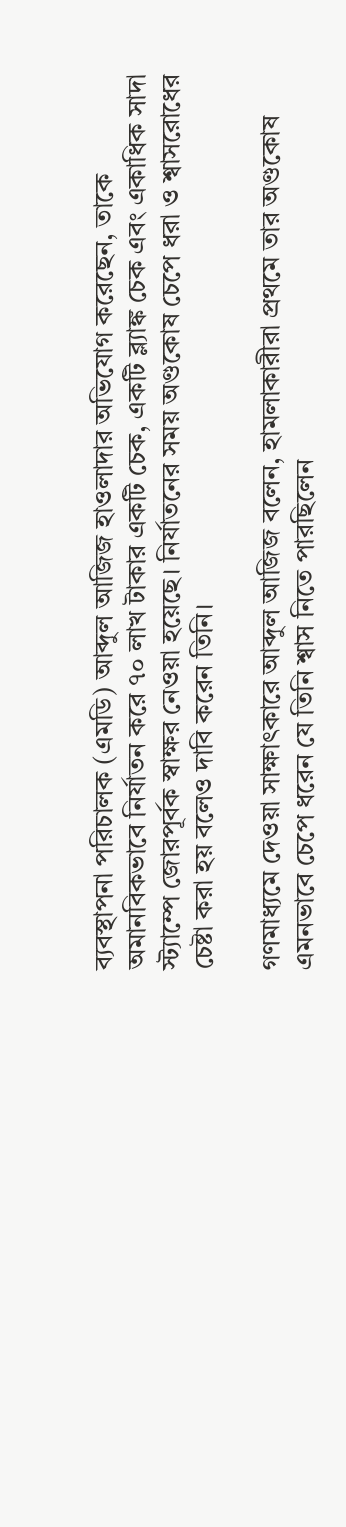ব্যবস্থাপনা পরিচালক (এমডি) আব্দুল আজিজ হাওলাদার অভিযোগ করেছেন, তাকে অমানবিকভাবে নির্যাতন করে ৭০ লাখ টাকার একটি চেক, একটি ব্ল্যাঙ্ক চেক এবং একাধিক সাদা স্ট্যাম্পে জোরপূর্বক স্বাক্ষর নেওয়া হয়েছে। নির্যাতনের সময় অণ্ডকোষ চেপে ধরা ও শ্বাসরোধের চেষ্টা করা হয় বলেও দাবি করেন তিনি।

গণমাধ্যমে দেওয়া সাক্ষাৎকারে আব্দুল আজিজ বলেন, হামলাকারীরা প্রথমে তার অণ্ডকোষ এমনভাবে চেপে ধরেন যে তিনি শ্বাস নিতে পারছিলেন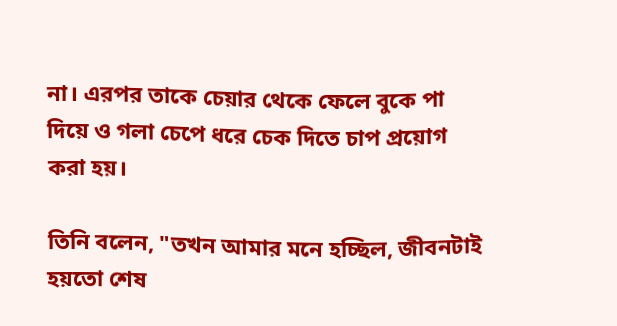না। এরপর তাকে চেয়ার থেকে ফেলে বুকে পা দিয়ে ও গলা চেপে ধরে চেক দিতে চাপ প্রয়োগ করা হয়।

তিনি বলেন, "তখন আমার মনে হচ্ছিল, জীবনটাই হয়তো শেষ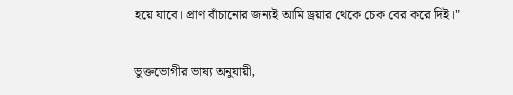হয়ে যাবে। প্রাণ বাঁচানোর জন্যই আমি ড্রয়ার থেকে চেক বের করে দিই।"

ভুক্তভোগীর ভাষ্য অনুযায়ী,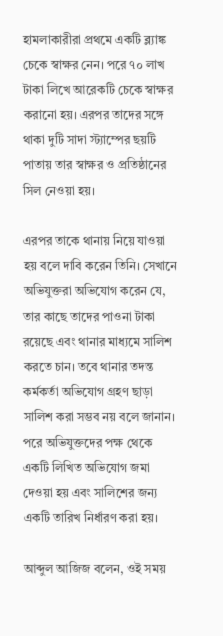হামলাকারীরা প্রথমে একটি ব্ল্যাঙ্ক চেকে স্বাক্ষর নেন। পরে ৭০ লাখ টাকা লিখে আরেকটি চেকে স্বাক্ষর করানো হয়। এরপর তাদের সঙ্গে থাকা দুটি সাদা স্ট্যাম্পের ছয়টি পাতায় তার স্বাক্ষর ও প্রতিষ্ঠানের সিল নেওয়া হয়।

এরপর তাকে থানায় নিয়ে যাওয়া হয় বলে দাবি করেন তিনি। সেখানে অভিযুক্তরা অভিযোগ করেন যে, তার কাছে তাদের পাওনা টাকা রয়েছে এবং থানার মাধ্যমে সালিশ করতে চান। তবে থানার তদন্ত কর্মকর্তা অভিযোগ গ্রহণ ছাড়া সালিশ করা সম্ভব নয় বলে জানান। পরে অভিযুক্তদের পক্ষ থেকে একটি লিখিত অভিযোগ জমা দেওয়া হয় এবং সালিশের জন্য একটি তারিখ নির্ধারণ করা হয়।

আব্দুল আজিজ বলেন, ওই সময়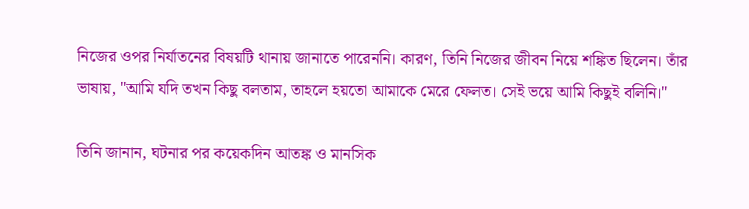নিজের ওপর নির্যাতনের বিষয়টি থানায় জানাতে পারেননি। কারণ, তিনি নিজের জীবন নিয়ে শঙ্কিত ছিলেন। তাঁর ভাষায়, "আমি যদি তখন কিছু বলতাম, তাহলে হয়তো আমাকে মেরে ফেলত। সেই ভয়ে আমি কিছুই বলিনি।"

তিনি জানান, ঘটনার পর কয়েকদিন আতঙ্ক ও মানসিক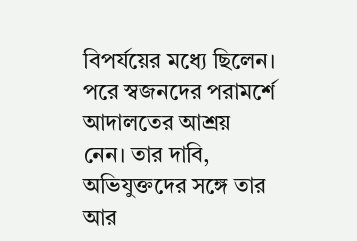বিপর্যয়ের মধ্যে ছিলেন। পরে স্বজনদের পরামর্শে আদালতের আশ্রয় নেন। তার দাবি, অভিযুক্তদের সঙ্গে তার আর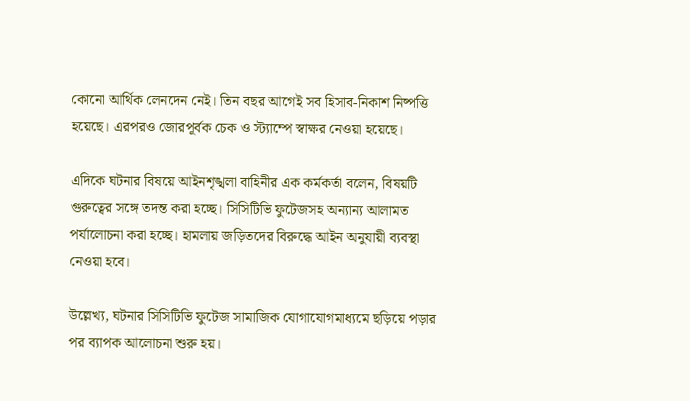কোনো আর্থিক লেনদেন নেই। তিন বছর আগেই সব হিসাব-নিকাশ নিষ্পত্তি হয়েছে। এরপরও জোরপূর্বক চেক ও স্ট্যাম্পে স্বাক্ষর নেওয়া হয়েছে।

এদিকে ঘটনার বিষয়ে আইনশৃঙ্খলা বাহিনীর এক কর্মকর্তা বলেন, বিষয়টি গুরুত্বের সঙ্গে তদন্ত করা হচ্ছে। সিসিটিভি ফুটেজসহ অন্যান্য আলামত পর্যালোচনা করা হচ্ছে। হামলায় জড়িতদের বিরুদ্ধে আইন অনুযায়ী ব্যবস্থা নেওয়া হবে।

উল্লেখ্য, ঘটনার সিসিটিভি ফুটেজ সামাজিক যোগাযোগমাধ্যমে ছড়িয়ে পড়ার পর ব্যাপক আলোচনা শুরু হয়।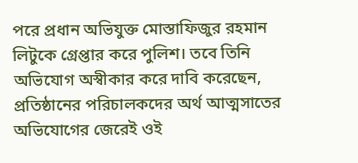পরে প্রধান অভিযুক্ত মোস্তাফিজুর রহমান লিটুকে গ্রেপ্তার করে পুলিশ। তবে তিনি অভিযোগ অস্বীকার করে দাবি করেছেন, প্রতিষ্ঠানের পরিচালকদের অর্থ আত্মসাতের অভিযোগের জেরেই ওই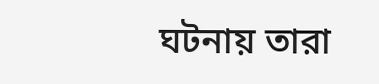ঘটনায় তারা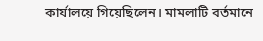কার্যালয়ে গিয়েছিলেন। মামলাটি বর্তমানে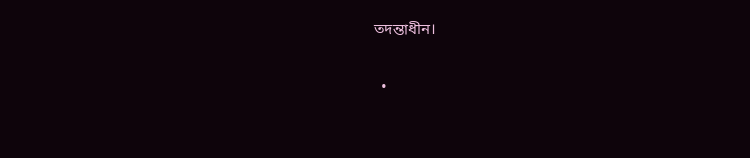তদন্তাধীন।

  •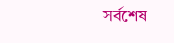সর্বশেষ